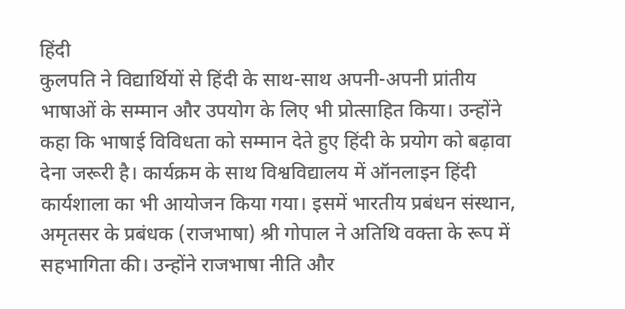हिंदी
कुलपति ने विद्यार्थियों से हिंदी के साथ-साथ अपनी-अपनी प्रांतीय भाषाओं के सम्मान और उपयोग के लिए भी प्रोत्साहित किया। उन्होंने कहा कि भाषाई विविधता को सम्मान देते हुए हिंदी के प्रयोग को बढ़ावा देना जरूरी है। कार्यक्रम के साथ विश्वविद्यालय में ऑनलाइन हिंदी कार्यशाला का भी आयोजन किया गया। इसमें भारतीय प्रबंधन संस्थान, अमृतसर के प्रबंधक (राजभाषा) श्री गोपाल ने अतिथि वक्ता के रूप में सहभागिता की। उन्होंने राजभाषा नीति और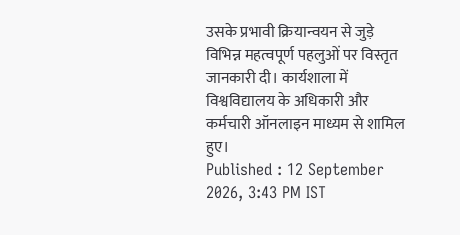उसके प्रभावी क्रियान्वयन से जुड़े विभिन्न महत्वपूर्ण पहलुओं पर विस्तृत जानकारी दी। कार्यशाला में विश्वविद्यालय के अधिकारी और कर्मचारी ऑनलाइन माध्यम से शामिल हुए।
Published : 12 September 2026, 3:43 PM IST